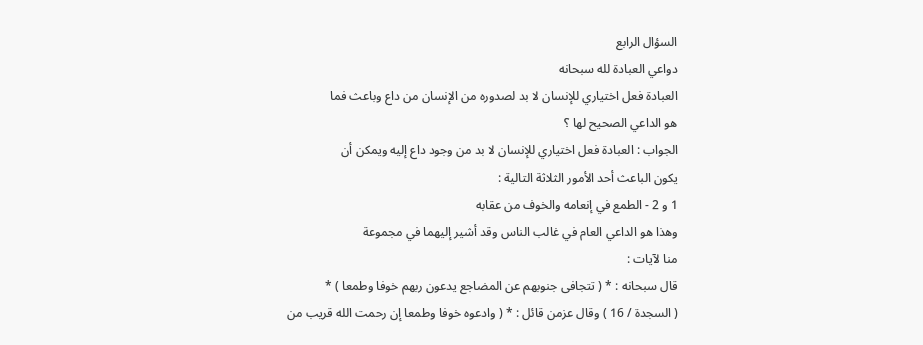السؤال الرابع
دواعي العبادة لله سبحانه
العبادة فعل اختياري للإنسان لا بد لصدوره من الإنسان من داع وباعث فما
هو الداعي الصحيح لها ؟
الجواب : العبادة فعل اختياري للإنسان لا بد من وجود داع إليه ويمكن أن
يكون الباعث أحد الأمور الثلاثة التالية :
1 و 2 - الطمع في إنعامه والخوف من عقابه
وهذا هو الداعي العام في غالب الناس وقد أشير إليهما في مجموعة
منا لآيات :
قال سبحانه : * ( تتجافى جنوبهم عن المضاجع يدعون ربهم خوفا وطمعا ) *
( السجدة / 16 ) وقال عزمن قائل : * ( وادعوه خوفا وطمعا إن رحمت الله قريب من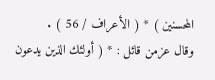المحسنين ) * ( الأعراف / 56 ) .
وقال عزمن قائل : * ( أولئك الذين يدعون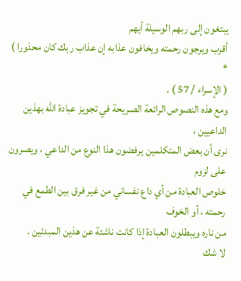يبتغون إلى ربهم الوسيلة أيهم
أقرب ويرجون رحمته ويخافون عذابه إن عذاب ربك كان محذورا ) *
( الإسراء / 57 ) .
ومع هذه النصوص الرائعة الصريحة في تجويز عبادة الله بهذين الداعيين ،
نرى أن بعض المتكلمين يرفضون هذا النوع من الداعي ، ويصرون على لزوم
خلوص العبادة من أي داع نفساني من غير فرق بين الطمع في رحمته ، أو الخوف
من ناره ويبطلون العبادة إذا كانت ناشئة عن هذين المبدئين .
لا شك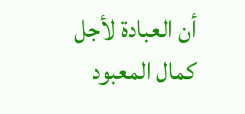أن العبادة لأجل كمال المعبود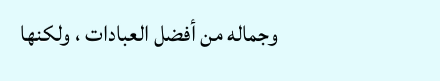وجماله من أفضل العبادات ، ولكنها